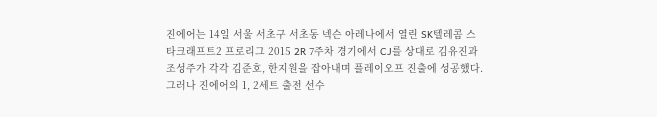진에어는 14일 서울 서초구 서초동 넥슨 아레나에서 열린 SK텔레콤 스타크래프트2 프로리그 2015 2R 7주차 경기에서 CJ를 상대로 김유진과 조성주가 각각 김준호, 한지원을 잡아내며 플레이오프 진출에 성공했다.
그러나 진에어의 1, 2세트 출전 선수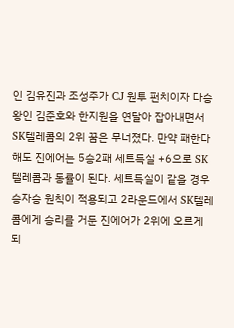인 김유진과 조성주가 CJ 원투 펀치이자 다승왕인 김준호와 한지원을 연달아 잡아내면서 SK텔레콤의 2위 꿈은 무너졌다. 만약 패한다 해도 진에어는 5승2패 세트득실 +6으로 SK텔레콤과 동률이 된다. 세트득실이 같을 경우 승자승 원칙이 적용되고 2라운드에서 SK텔레콤에게 승리를 거둔 진에어가 2위에 오르게 되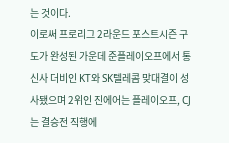는 것이다.
이로써 프로리그 2라운드 포스트시즌 구도가 완성된 가운데 준플레이오프에서 통신사 더비인 KT와 SK텔레콤 맞대결이 성사됐으며 2위인 진에어는 플레이오프, CJ는 결승전 직행에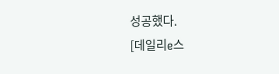성공했다.
[데일리e스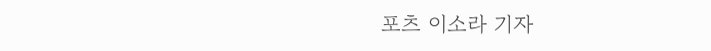포츠 이소라 기자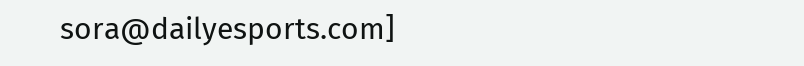sora@dailyesports.com]